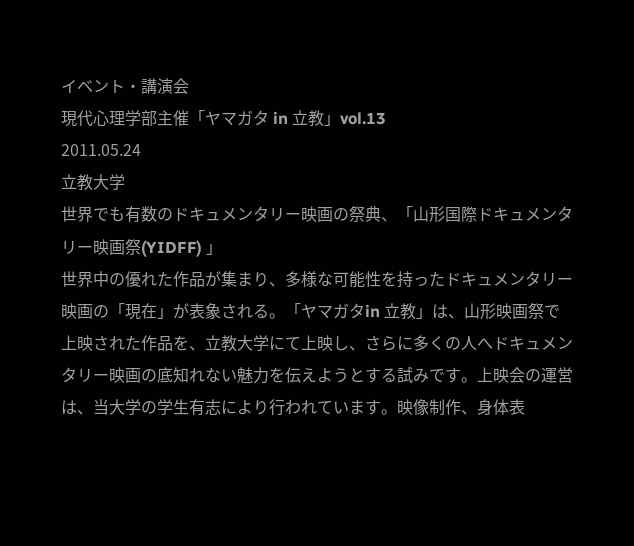イベント・講演会
現代心理学部主催「ヤマガタ in 立教」vol.13
2011.05.24
立教大学
世界でも有数のドキュメンタリー映画の祭典、「山形国際ドキュメンタリー映画祭(YIDFF) 」
世界中の優れた作品が集まり、多様な可能性を持ったドキュメンタリー映画の「現在」が表象される。「ヤマガタin 立教」は、山形映画祭で上映された作品を、立教大学にて上映し、さらに多くの人へドキュメンタリー映画の底知れない魅力を伝えようとする試みです。上映会の運営は、当大学の学生有志により行われています。映像制作、身体表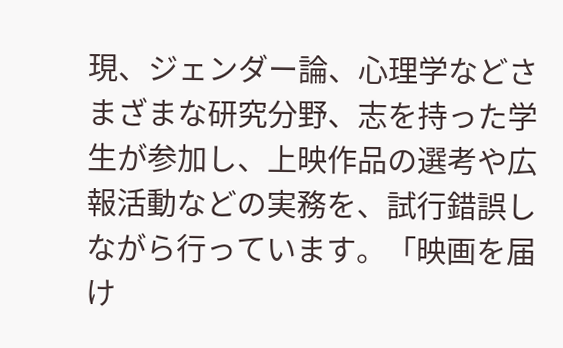現、ジェンダー論、心理学などさまざまな研究分野、志を持った学生が参加し、上映作品の選考や広報活動などの実務を、試行錯誤しながら行っています。「映画を届け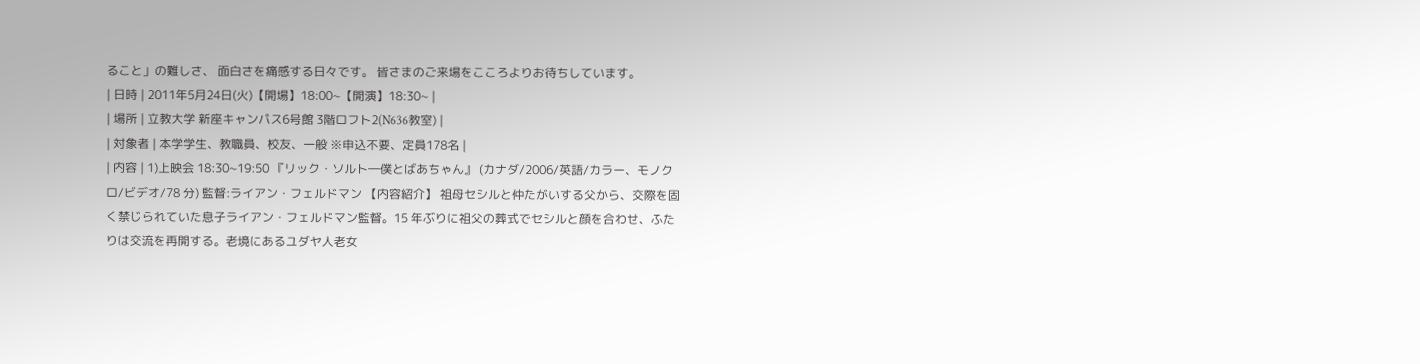ること」の難しさ、 面白さを痛感する日々です。 皆さまのご来場をこころよりお待ちしています。
| 日時 | 2011年5月24日(火)【開場】18:00~【開演】18:30~ |
| 場所 | 立教大学 新座キャンパス6号館 3階ロフト2(N636教室) |
| 対象者 | 本学学生、教職員、校友、一般 ※申込不要、定員178名 |
| 内容 | 1)上映会 18:30~19:50 『リック・ソルト―僕とばあちゃん』 (カナダ/2006/英語/カラー、モノクロ/ビデオ/78 分) 監督:ライアン・フェルドマン 【内容紹介】 祖母セシルと仲たがいする父から、交際を固く禁じられていた息子ライアン・フェルドマン監督。15 年ぶりに祖父の葬式でセシルと顔を合わせ、ふたりは交流を再開する。老境にあるユダヤ人老女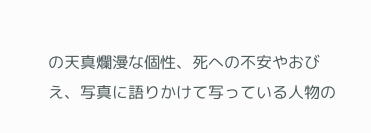の天真爛漫な個性、死への不安やおびえ、写真に語りかけて写っている人物の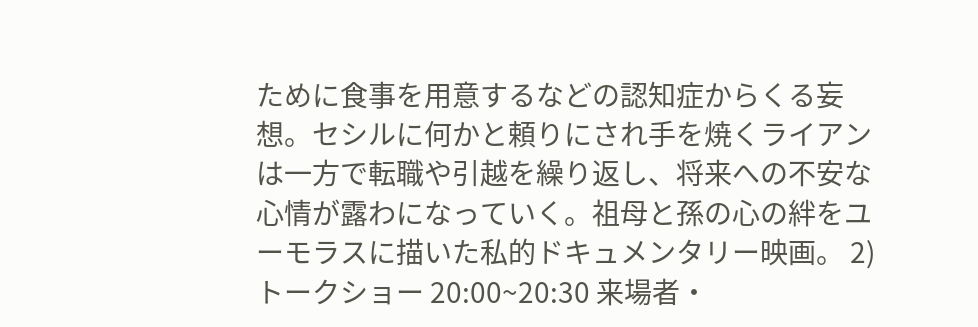ために食事を用意するなどの認知症からくる妄想。セシルに何かと頼りにされ手を焼くライアンは一方で転職や引越を繰り返し、将来への不安な心情が露わになっていく。祖母と孫の心の絆をユーモラスに描いた私的ドキュメンタリー映画。 2)トークショー 20:00~20:30 来場者・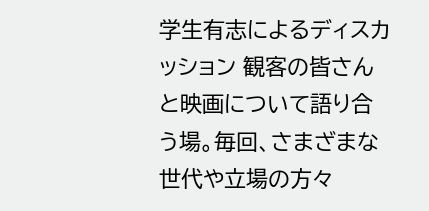学生有志によるディスカッション 観客の皆さんと映画について語り合う場。毎回、さまざまな世代や立場の方々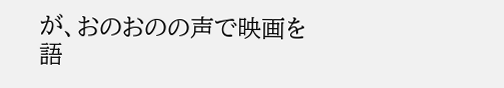が、おのおのの声で映画を語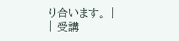り合います。 |
| 受講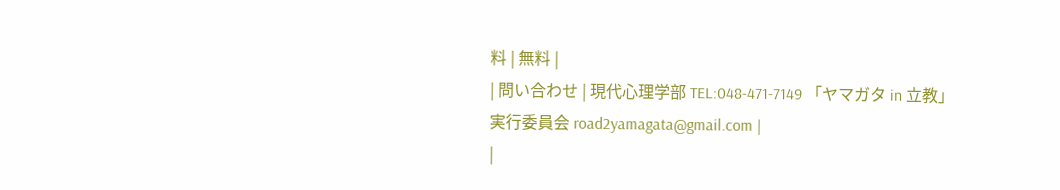料 | 無料 |
| 問い合わせ | 現代心理学部 TEL:048-471-7149 「ヤマガタ in 立教」実行委員会 road2yamagata@gmail.com |
|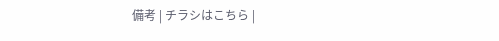備考 | チラシはこちら |